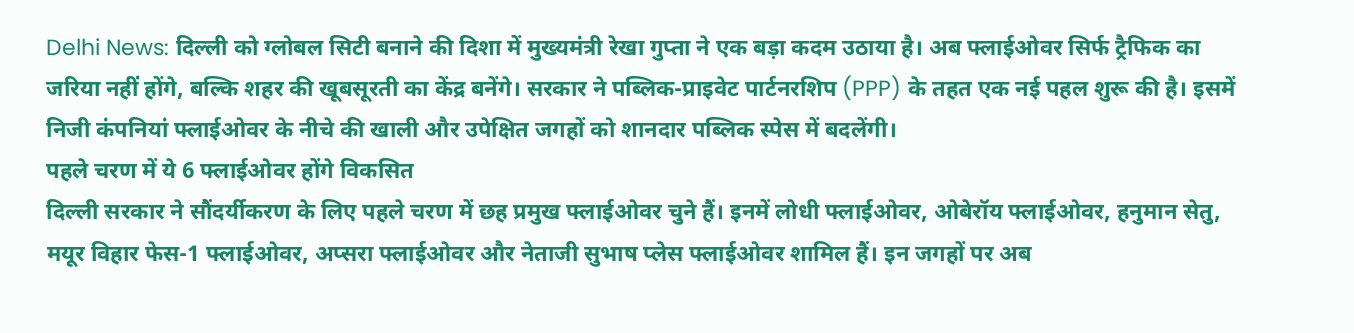Delhi News: दिल्ली को ग्लोबल सिटी बनाने की दिशा में मुख्यमंत्री रेखा गुप्ता ने एक बड़ा कदम उठाया है। अब फ्लाईओवर सिर्फ ट्रैफिक का जरिया नहीं होंगे, बल्कि शहर की खूबसूरती का केंद्र बनेंगे। सरकार ने पब्लिक-प्राइवेट पार्टनरशिप (PPP) के तहत एक नई पहल शुरू की है। इसमें निजी कंपनियां फ्लाईओवर के नीचे की खाली और उपेक्षित जगहों को शानदार पब्लिक स्पेस में बदलेंगी।
पहले चरण में ये 6 फ्लाईओवर होंगे विकसित
दिल्ली सरकार ने सौंदर्यीकरण के लिए पहले चरण में छह प्रमुख फ्लाईओवर चुने हैं। इनमें लोधी फ्लाईओवर, ओबेरॉय फ्लाईओवर, हनुमान सेतु, मयूर विहार फेस-1 फ्लाईओवर, अप्सरा फ्लाईओवर और नेताजी सुभाष प्लेस फ्लाईओवर शामिल हैं। इन जगहों पर अब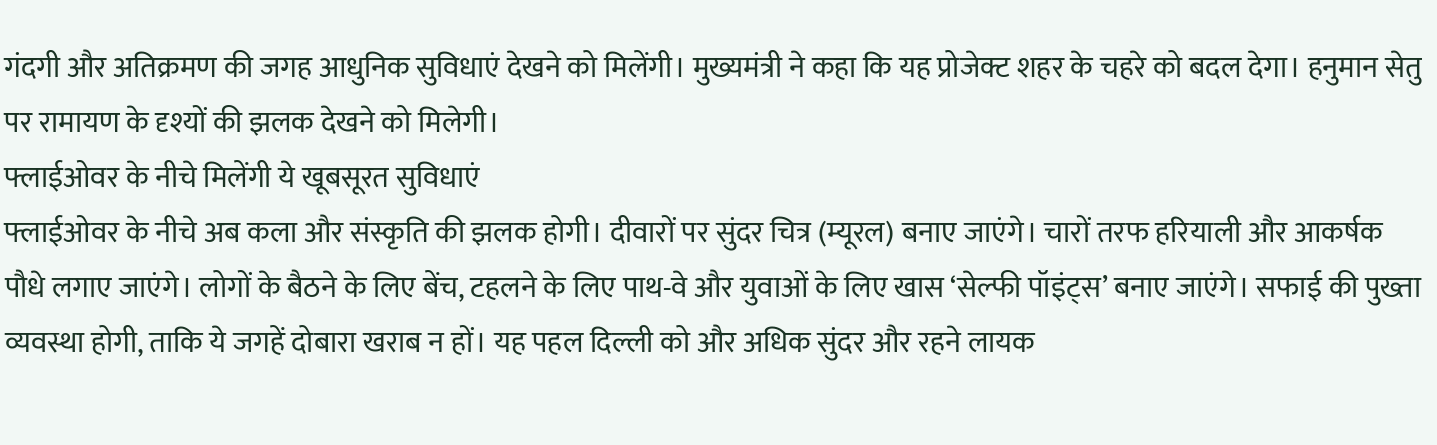गंदगी और अतिक्रमण की जगह आधुनिक सुविधाएं देखने को मिलेंगी। मुख्यमंत्री ने कहा कि यह प्रोजेक्ट शहर के चहरे को बदल देगा। हनुमान सेतु पर रामायण के दृश्यों की झलक देखने को मिलेगी।
फ्लाईओवर के नीचे मिलेंगी ये खूबसूरत सुविधाएं
फ्लाईओवर के नीचे अब कला और संस्कृति की झलक होगी। दीवारों पर सुंदर चित्र (म्यूरल) बनाए जाएंगे। चारों तरफ हरियाली और आकर्षक पौधे लगाए जाएंगे। लोगों के बैठने के लिए बेंच, टहलने के लिए पाथ-वे और युवाओं के लिए खास ‘सेल्फी पॉइंट्स’ बनाए जाएंगे। सफाई की पुख्ता व्यवस्था होगी, ताकि ये जगहें दोबारा खराब न हों। यह पहल दिल्ली को और अधिक सुंदर और रहने लायक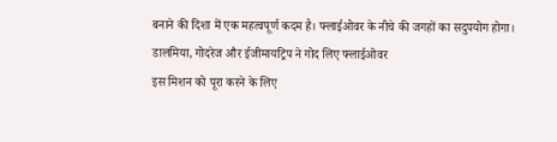बनाने की दिशा में एक महत्वपूर्ण कदम है। फ्लाईओवर के नीचे की जगहों का सदुपयोग होगा।
डालमिया, गोदरेज और ईजीमायट्रिप ने गोद लिए फ्लाईओवर
इस मिशन को पूरा करने के लिए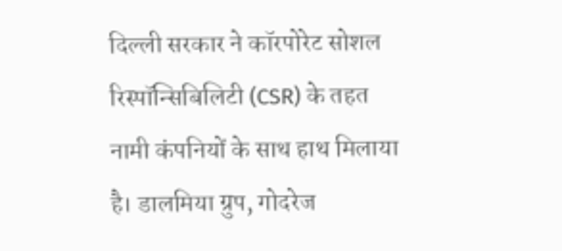दिल्ली सरकार ने कॉरपोरेट सोशल रिस्पॉन्सिबिलिटी (CSR) के तहत नामी कंपनियों के साथ हाथ मिलाया है। डालमिया ग्रुप, गोदरेज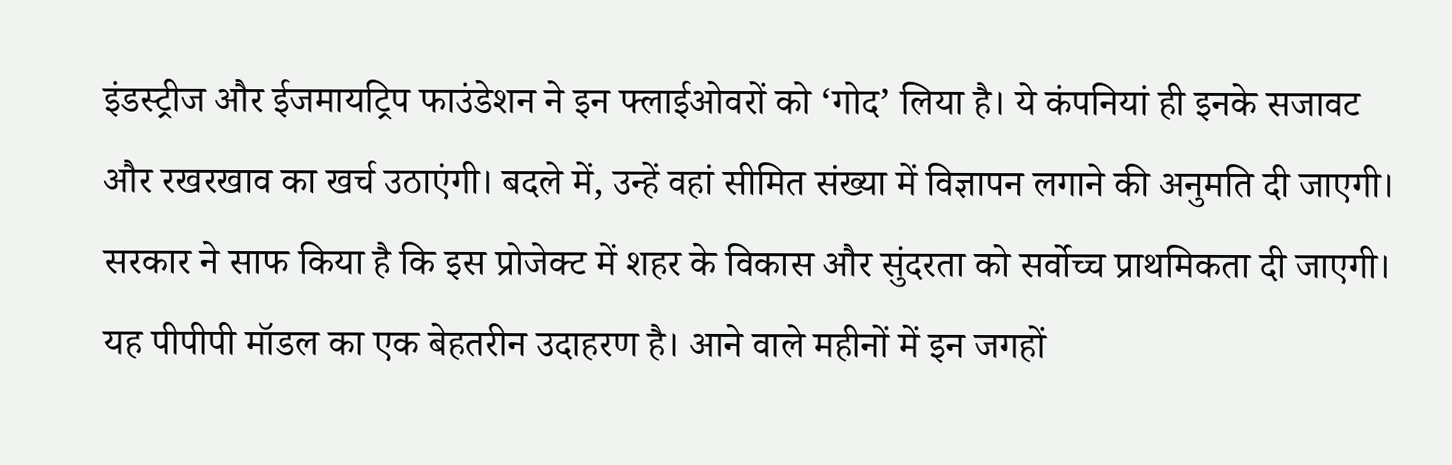इंडस्ट्रीज और ईजमायट्रिप फाउंडेशन ने इन फ्लाईओवरों को ‘गोद’ लिया है। ये कंपनियां ही इनके सजावट और रखरखाव का खर्च उठाएंगी। बदले में, उन्हें वहां सीमित संख्या में विज्ञापन लगाने की अनुमति दी जाएगी। सरकार ने साफ किया है कि इस प्रोजेक्ट में शहर के विकास और सुंदरता को सर्वोच्च प्राथमिकता दी जाएगी। यह पीपीपी मॉडल का एक बेहतरीन उदाहरण है। आने वाले महीनों में इन जगहों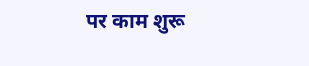पर काम शुरू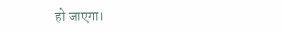हो जाएगा।